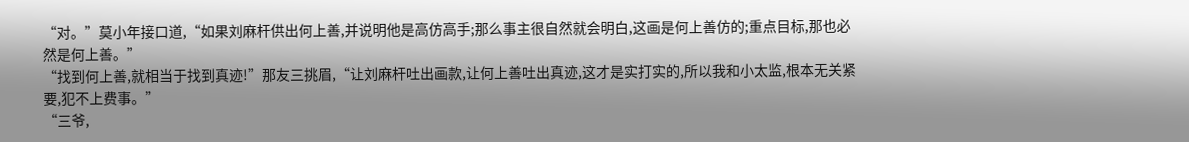“对。”莫小年接口道,“如果刘麻杆供出何上善,并说明他是高仿高手;那么事主很自然就会明白,这画是何上善仿的;重点目标,那也必然是何上善。”
“找到何上善,就相当于找到真迹!”那友三挑眉,“让刘麻杆吐出画款,让何上善吐出真迹,这才是实打实的,所以我和小太监,根本无关紧要,犯不上费事。”
“三爷,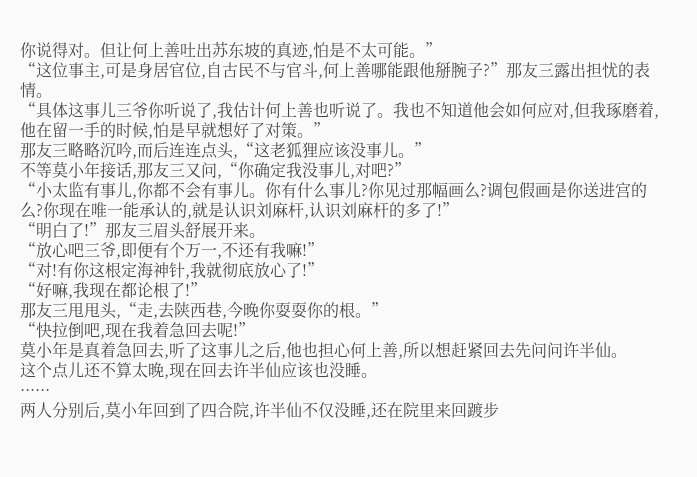你说得对。但让何上善吐出苏东坡的真迹,怕是不太可能。”
“这位事主,可是身居官位,自古民不与官斗,何上善哪能跟他掰腕子?”那友三露出担忧的表情。
“具体这事儿三爷你听说了,我估计何上善也听说了。我也不知道他会如何应对,但我琢磨着,他在留一手的时候,怕是早就想好了对策。”
那友三略略沉吟,而后连连点头,“这老狐狸应该没事儿。”
不等莫小年接话,那友三又问,“你确定我没事儿,对吧?”
“小太监有事儿,你都不会有事儿。你有什么事儿?你见过那幅画么?调包假画是你送进宫的么?你现在唯一能承认的,就是认识刘麻杆,认识刘麻杆的多了!”
“明白了!”那友三眉头舒展开来。
“放心吧三爷,即便有个万一,不还有我嘛!”
“对!有你这根定海神针,我就彻底放心了!”
“好嘛,我现在都论根了!”
那友三甩甩头,“走,去陕西巷,今晚你耍耍你的根。”
“快拉倒吧,现在我着急回去呢!”
莫小年是真着急回去,听了这事儿之后,他也担心何上善,所以想赶紧回去先问问许半仙。
这个点儿还不算太晚,现在回去许半仙应该也没睡。
······
两人分别后,莫小年回到了四合院,许半仙不仅没睡,还在院里来回踱步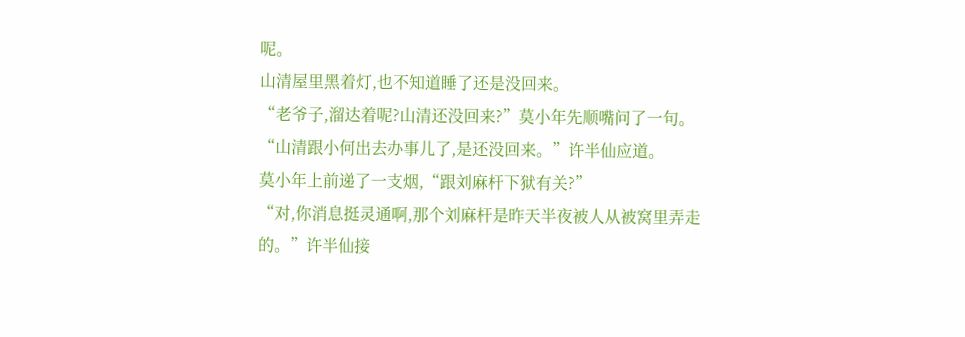呢。
山清屋里黑着灯,也不知道睡了还是没回来。
“老爷子,溜达着呢?山清还没回来?”莫小年先顺嘴问了一句。
“山清跟小何出去办事儿了,是还没回来。”许半仙应道。
莫小年上前递了一支烟,“跟刘麻杆下狱有关?”
“对,你消息挺灵通啊,那个刘麻杆是昨天半夜被人从被窝里弄走的。”许半仙接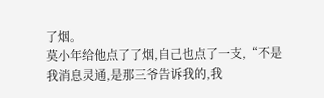了烟。
莫小年给他点了了烟,自己也点了一支,“不是我消息灵通,是那三爷告诉我的,我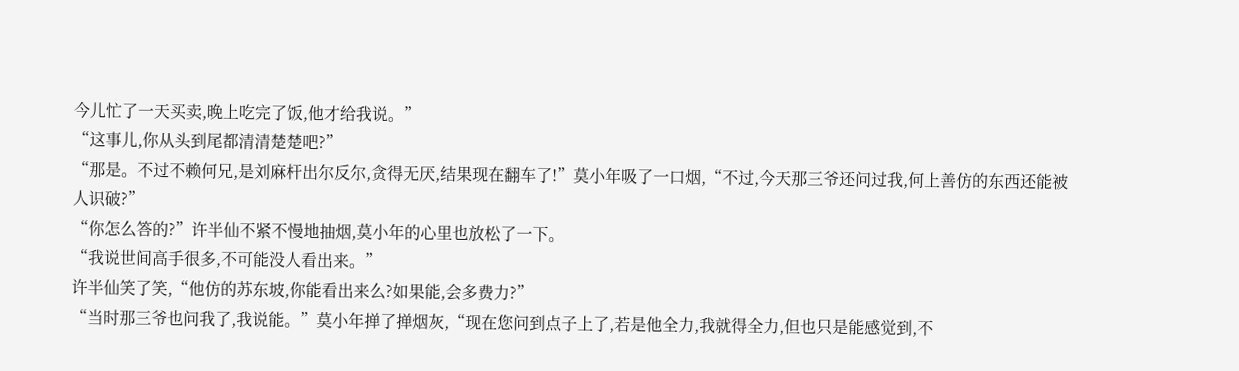今儿忙了一天买卖,晚上吃完了饭,他才给我说。”
“这事儿,你从头到尾都清清楚楚吧?”
“那是。不过不赖何兄,是刘麻杆出尔反尔,贪得无厌,结果现在翻车了!”莫小年吸了一口烟,“不过,今天那三爷还问过我,何上善仿的东西还能被人识破?”
“你怎么答的?”许半仙不紧不慢地抽烟,莫小年的心里也放松了一下。
“我说世间高手很多,不可能没人看出来。”
许半仙笑了笑,“他仿的苏东坡,你能看出来么?如果能,会多费力?”
“当时那三爷也问我了,我说能。”莫小年掸了掸烟灰,“现在您问到点子上了,若是他全力,我就得全力,但也只是能感觉到,不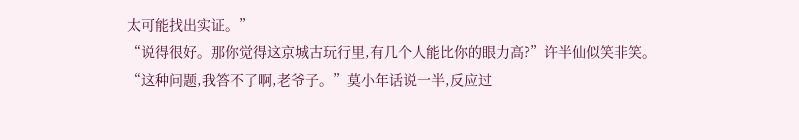太可能找出实证。”
“说得很好。那你觉得这京城古玩行里,有几个人能比你的眼力高?”许半仙似笑非笑。
“这种问题,我答不了啊,老爷子。”莫小年话说一半,反应过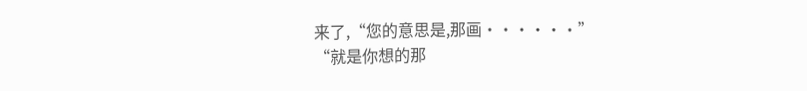来了,“您的意思是,那画······”
“就是你想的那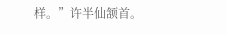样。”许半仙颔首。